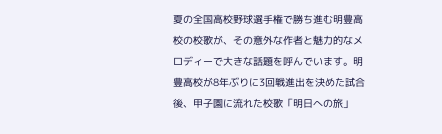夏の全国高校野球選手権で勝ち進む明豊高校の校歌が、その意外な作者と魅力的なメロディーで大きな話題を呼んでいます。明豊高校が8年ぶりに3回戦進出を決めた試合後、甲子園に流れた校歌「明日への旅」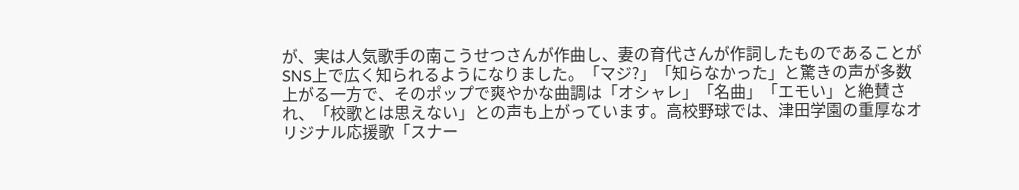が、実は人気歌手の南こうせつさんが作曲し、妻の育代さんが作詞したものであることがSNS上で広く知られるようになりました。「マジ?」「知らなかった」と驚きの声が多数上がる一方で、そのポップで爽やかな曲調は「オシャレ」「名曲」「エモい」と絶賛され、「校歌とは思えない」との声も上がっています。高校野球では、津田学園の重厚なオリジナル応援歌「スナー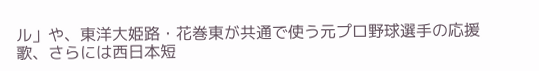ル」や、東洋大姫路・花巻東が共通で使う元プロ野球選手の応援歌、さらには西日本短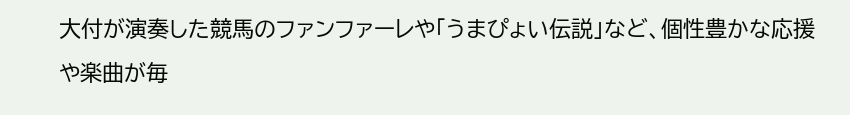大付が演奏した競馬のファンファーレや「うまぴょい伝説」など、個性豊かな応援や楽曲が毎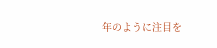年のように注目を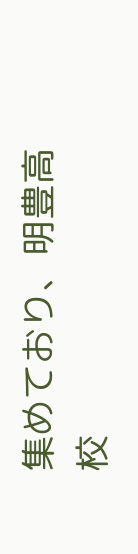集めており、明豊高校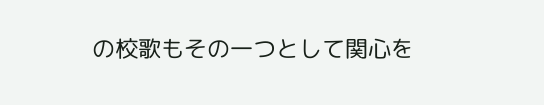の校歌もその一つとして関心を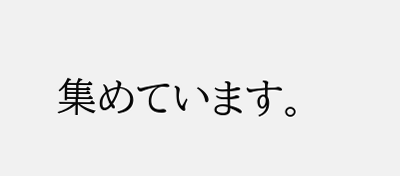集めています。